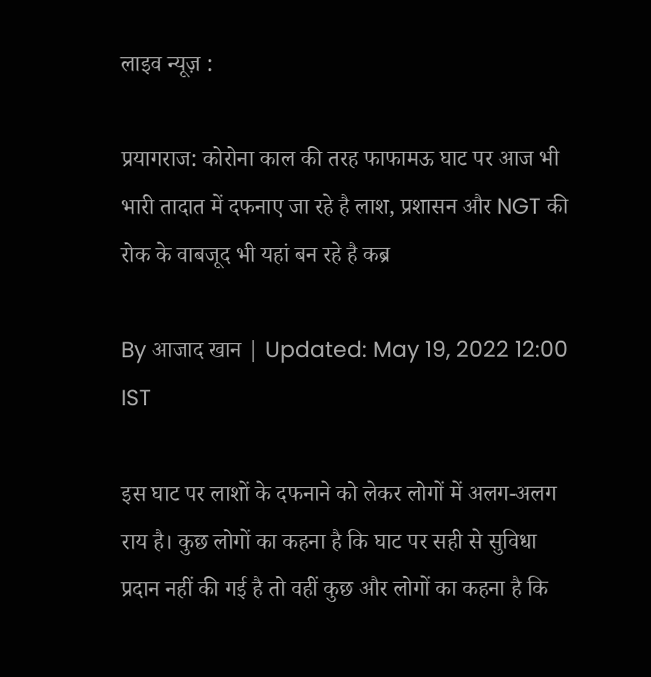लाइव न्यूज़ :

प्रयागराज: कोरोना काल की तरह फाफामऊ घाट पर आज भी भारी तादात में दफनाए जा रहे है लाश, प्रशासन और NGT की रोक के वाबजूद भी यहां बन रहे है कब्र

By आजाद खान | Updated: May 19, 2022 12:00 IST

इस घाट पर लाशों के दफनाने को लेकर लोगों में अलग-अलग राय है। कुछ लोगों का कहना है कि घाट पर सही से सुविधा प्रदान नहीं की गई है तो वहीं कुछ और लोगों का कहना है कि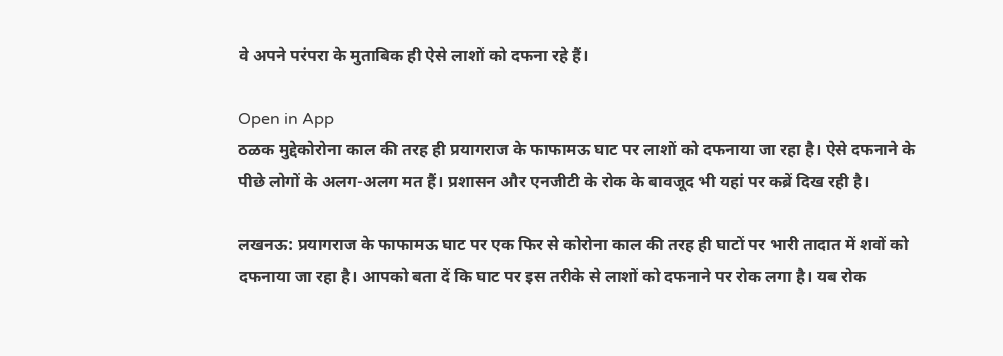वे अपने परंपरा के मुताबिक ही ऐसे लाशों को दफना रहे हैं।

Open in App
ठळक मुद्देकोरोना काल की तरह ही प्रयागराज के फाफामऊ घाट पर लाशों को दफनाया जा रहा है। ऐसे दफनाने के पीछे लोगों के अलग-अलग मत हैं। प्रशासन और एनजीटी के रोक के बावजूद भी यहां पर कब्रें दिख रही है।

लखनऊ: प्रयागराज के फाफामऊ घाट पर एक फिर से कोरोना काल की तरह ही घाटों पर भारी तादात में शवों को दफनाया जा रहा है। आपको बता दें कि घाट पर इस तरीके से लाशों को दफनाने पर रोक लगा है। यब रोक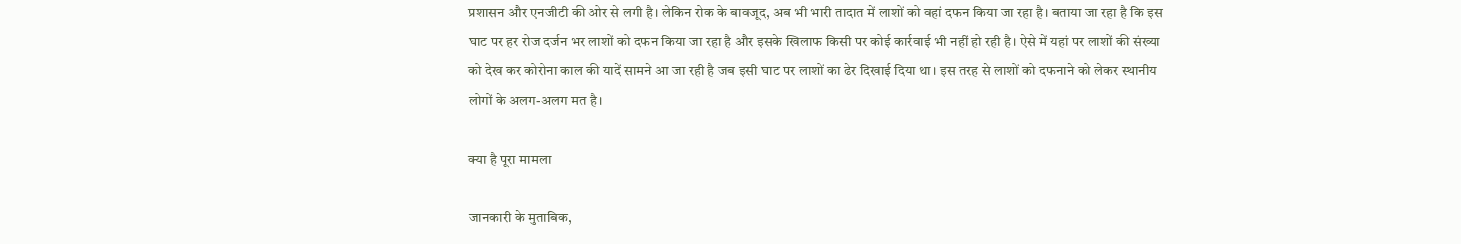प्रशासन और एनजीटी की ओर से लगी है। लेकिन रोक के बावजूद, अब भी भारी तादात में लाशों को वहां दफन किया जा रहा है। बताया जा रहा है कि इस घाट पर हर रोज दर्जन भर लाशों को दफन किया जा रहा है और इसके खिलाफ किसी पर कोई कार्रवाई भी नहीं हो रही है। ऐसे में यहां पर लाशों की संख्या को देख कर कोरोना काल की यादें सामने आ जा रही है जब इसी घाट पर लाशों का ढेर दिखाई दिया था। इस तरह से लाशों को दफनाने को लेकर स्थानीय लोगों के अलग-अलग मत है।

क्या है पूरा मामला

जानकारी के मुताबिक,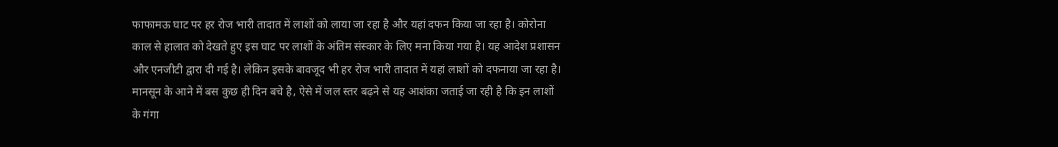फाफामऊ घाट पर हर रोज भारी तादात में लाशों को लाया जा रहा है और यहां दफन किया जा रहा है। कोरोना काल से हालात को देखते हुए इस घाट पर लाशों के अंतिम संस्कार के लिए मना किया गया है। यह आदेश प्रशासन और एनजीटी द्वारा दी गई है। लेकिन इसके बावजूद भी हर रोज भारी तादात में यहां लाशों को दफनाया जा रहा है। मानसून के आने में बस कुछ ही दिन बचे है, ऐसे में जल स्तर बढ़ने से यह आशंका जताई जा रही है कि इन लाशों के गंगा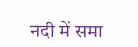नदी में समा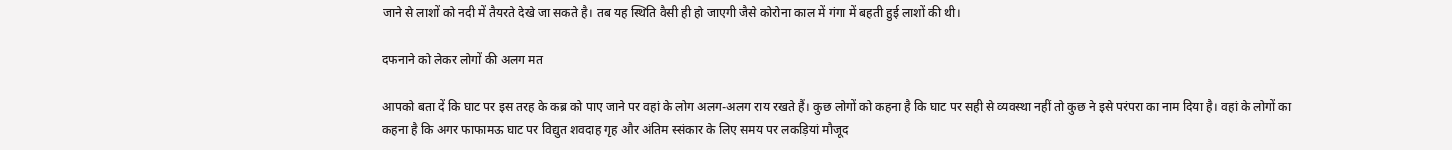जाने से लाशों को नदी में तैयरते देखे जा सकते है। तब यह स्थिति वैसी ही हो जाएगी जैसे कोरोना काल में गंगा में बहती हुई लाशों की थी।

दफनाने को लेकर लोगों की अलग मत

आपको बता दें कि घाट पर इस तरह के कब्र को पाए जाने पर वहां के लोग अलग-अलग राय रखते हैं। कुछ लोगों को कहना है कि घाट पर सही से व्यवस्था नहीं तो कुछ ने इसे परंपरा का नाम दिया है। वहां के लोगों का कहना है कि अगर फाफामऊ घाट पर विद्युत शवदाह गृह और अंतिम स्संकार के लिए समय पर लकड़ियां मौजूद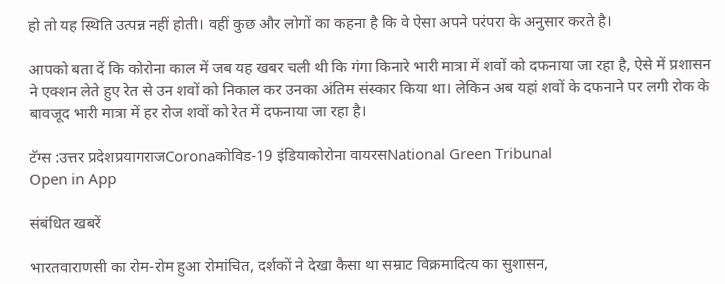हो तो यह स्थिति उत्पन्न नहीं होती। वहीं कुछ और लोगों का कहना है कि वे ऐसा अपने परंपरा के अनुसार करते है।

आपको बता दें कि कोरोना काल में जब यह खबर चली थी कि गंगा किनारे भारी मात्रा में शवों को दफनाया जा रहा है, ऐसे में प्रशासन ने एक्शन लेते हुए रेत से उन शवों को निकाल कर उनका अंतिम संस्कार किया था। लेकिन अब यहां शवों के दफनाने पर लगी रोक के बावजूद भारी मात्रा में हर रोज शवों को रेत में दफनाया जा रहा है।

टॅग्स :उत्तर प्रदेशप्रयागराजCoronaकोविड-19 इंडियाकोरोना वायरसNational Green Tribunal
Open in App

संबंधित खबरें

भारतवाराणसी का रोम-रोम हुआ रोमांचित, दर्शकों ने देखा कैसा था सम्राट विक्रमादित्य का सुशासन,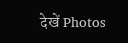देखें Photos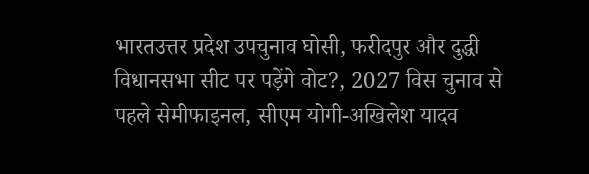भारतउत्तर प्रदेश उपचुनाव घोसी, फरीदपुर और दुद्धी विधानसभा सीट पर पड़ेंगे वोट?, 2027 विस चुनाव से पहले सेमीफाइनल, सीएम योगी-अखिलेश यादव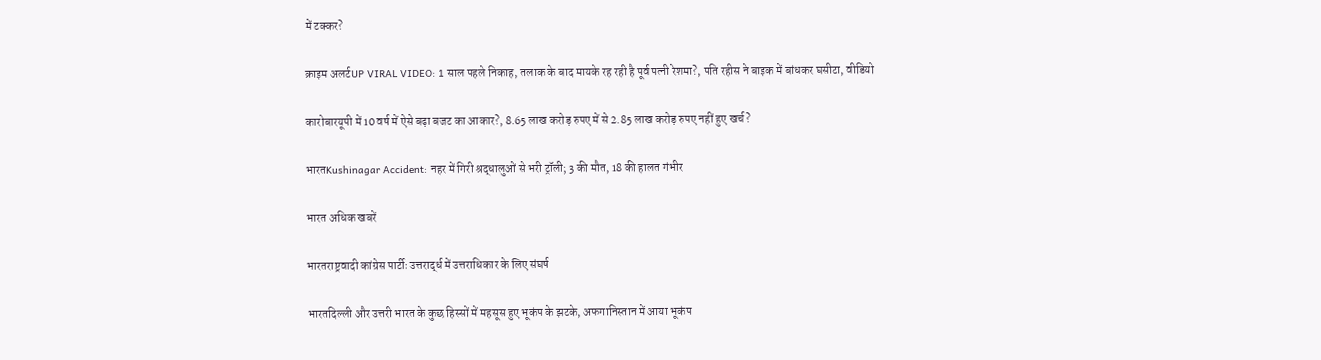में टक्कर?

क्राइम अलर्टUP VIRAL VIDEO: 1 साल पहले निकाह, तलाक के बाद मायके रह रही है पूर्व पत्नी रेशमा?, पति रहीस ने बाइक में बांधकर घसीटा, वीडियो

कारोबारयूपी में 10 वर्ष में ऐसे बढ़ा बजट का आकार?, 8.65 लाख करोड़ रुपए में से 2.85 लाख करोड़ रुपए नहीं हुए खर्च?

भारतKushinagar Accident: नहर में गिरी श्रद्धालुओं से भरी ट्रॉली; 3 की मौत, 18 की हालत गंभीर

भारत अधिक खबरें

भारतराष्ट्रवादी कांग्रेस पार्टीः उत्तरार्द्ध में उत्तराधिकार के लिए संघर्ष

भारतदिल्ली और उत्तरी भारत के कुछ हिस्सों में महसूस हुए भूकंप के झटके, अफगानिस्तान में आया भूकंप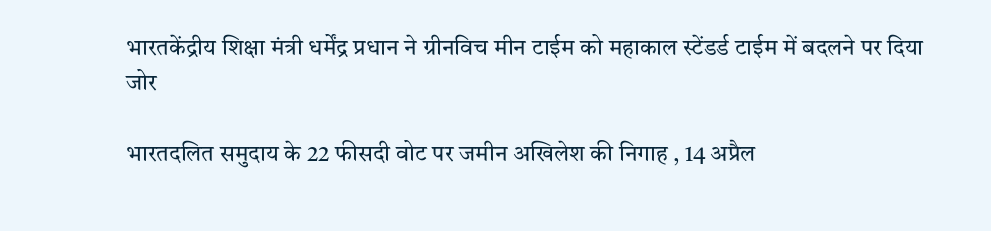भारतकेंद्रीय शिक्षा मंत्री धर्मेंद्र प्रधान ने ग्रीनविच मीन टाईम को महाकाल स्टेंडर्ड टाईम में बदलने पर दिया जोर

भारतदलित समुदाय के 22 फीसदी वोट पर जमीन अखिलेश की निगाह , 14 अप्रैल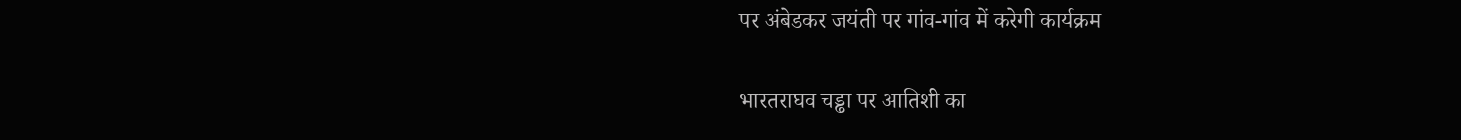पर अंबेडकर जयंती पर गांव-गांव में करेगी कार्यक्रम

भारतराघव चड्ढा पर आतिशी का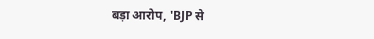बड़ा आरोप, 'BJP से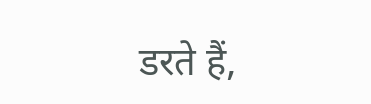डरते हैं,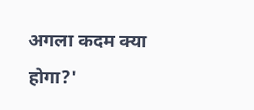अगला कदम क्या होगा?'